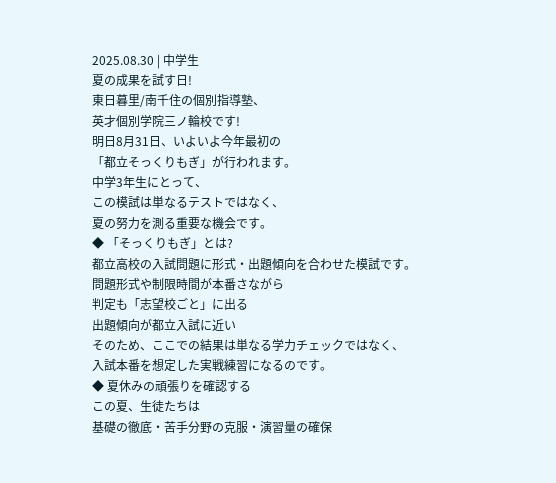2025.08.30 | 中学生
夏の成果を試す日!
東日暮里/南千住の個別指導塾、
英才個別学院三ノ輪校です!
明日8月31日、いよいよ今年最初の
「都立そっくりもぎ」が行われます。
中学3年生にとって、
この模試は単なるテストではなく、
夏の努力を測る重要な機会です。
◆ 「そっくりもぎ」とは?
都立高校の入試問題に形式・出題傾向を合わせた模試です。
問題形式や制限時間が本番さながら
判定も「志望校ごと」に出る
出題傾向が都立入試に近い
そのため、ここでの結果は単なる学力チェックではなく、
入試本番を想定した実戦練習になるのです。
◆ 夏休みの頑張りを確認する
この夏、生徒たちは
基礎の徹底・苦手分野の克服・演習量の確保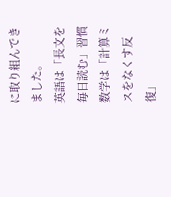に取り組んできました。
英語は「長文を毎日読む」習慣
数学は「計算ミスをなくす反復」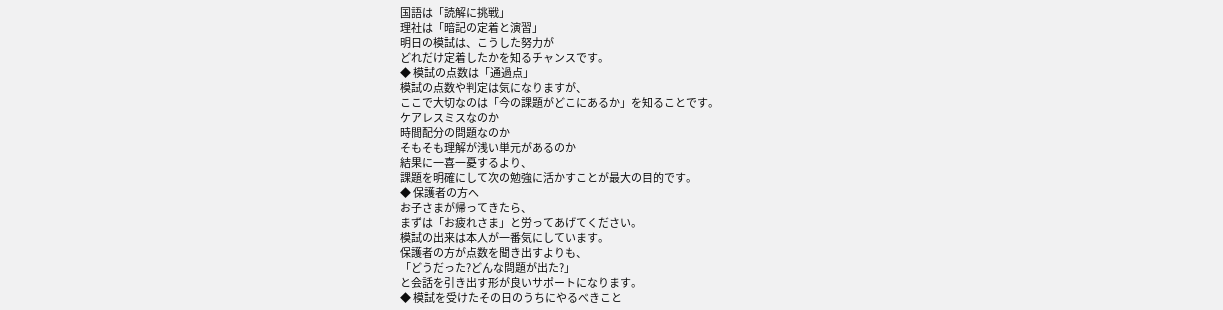国語は「読解に挑戦」
理社は「暗記の定着と演習」
明日の模試は、こうした努力が
どれだけ定着したかを知るチャンスです。
◆ 模試の点数は「通過点」
模試の点数や判定は気になりますが、
ここで大切なのは「今の課題がどこにあるか」を知ることです。
ケアレスミスなのか
時間配分の問題なのか
そもそも理解が浅い単元があるのか
結果に一喜一憂するより、
課題を明確にして次の勉強に活かすことが最大の目的です。
◆ 保護者の方へ
お子さまが帰ってきたら、
まずは「お疲れさま」と労ってあげてください。
模試の出来は本人が一番気にしています。
保護者の方が点数を聞き出すよりも、
「どうだった?どんな問題が出た?」
と会話を引き出す形が良いサポートになります。
◆ 模試を受けたその日のうちにやるべきこと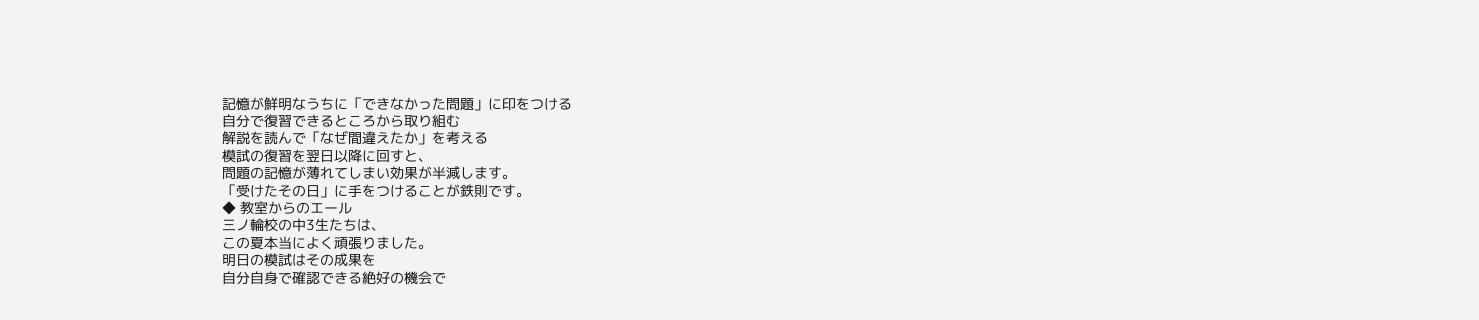記憶が鮮明なうちに「できなかった問題」に印をつける
自分で復習できるところから取り組む
解説を読んで「なぜ間違えたか」を考える
模試の復習を翌日以降に回すと、
問題の記憶が薄れてしまい効果が半減します。
「受けたその日」に手をつけることが鉄則です。
◆ 教室からのエール
三ノ輪校の中3生たちは、
この夏本当によく頑張りました。
明日の模試はその成果を
自分自身で確認できる絶好の機会で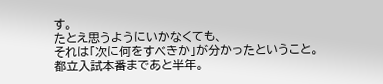す。
たとえ思うようにいかなくても、
それは「次に何をすべきか」が分かったということ。
都立入試本番まであと半年。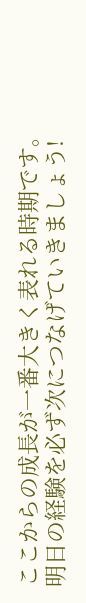ここからの成長が一番大きく表れる時期です。
明日の経験を必ず次につなげていきましょう!